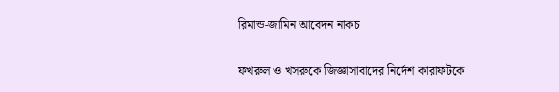রিমান্ড-জামিন আবেদন নাকচ

ফখরুল ও খসরুকে জিজ্ঞাসাবাদের নির্দেশ কারাফটকে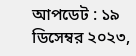আপডেট : ১৯ ডিসেম্বর ২০২৩,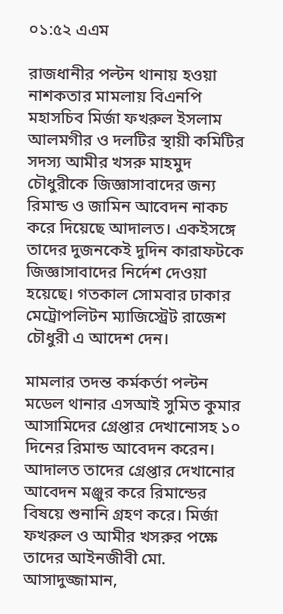০১:৫২ এএম

রাজধানীর পল্টন থানায় হওয়া নাশকতার মামলায় বিএনপি মহাসচিব মির্জা ফখরুল ইসলাম আলমগীর ও দলটির স্থায়ী কমিটির সদস্য আমীর খসরু মাহমুদ চৌধুরীকে জিজ্ঞাসাবাদের জন্য রিমান্ড ও জামিন আবেদন নাকচ করে দিয়েছে আদালত। একইসঙ্গে তাদের দুজনকেই দুদিন কারাফটকে জিজ্ঞাসাবাদের নির্দেশ দেওয়া হয়েছে। গতকাল সোমবার ঢাকার মেট্রোপলিটন ম্যাজিস্ট্রেট রাজেশ চৌধুরী এ আদেশ দেন।

মামলার তদন্ত কর্মকর্তা পল্টন মডেল থানার এসআই সুমিত কুমার আসামিদের গ্রেপ্তার দেখানোসহ ১০ দিনের রিমান্ড আবেদন করেন। আদালত তাদের গ্রেপ্তার দেখানোর আবেদন মঞ্জুর করে রিমান্ডের বিষয়ে শুনানি গ্রহণ করে। মির্জা ফখরুল ও আমীর খসরুর পক্ষে তাদের আইনজীবী মো. আসাদুজ্জামান,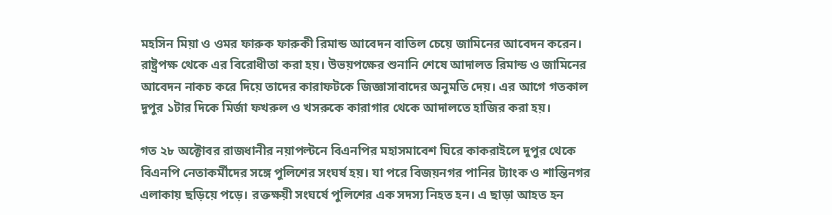মহসিন মিয়া ও ওমর ফারুক ফারুকী রিমান্ড আবেদন বাতিল চেয়ে জামিনের আবেদন করেন। রাষ্ট্রপক্ষ থেকে এর বিরোধীতা করা হয়। উভয়পক্ষের শুনানি শেষে আদালত রিমান্ড ও জামিনের আবেদন নাকচ করে দিয়ে তাদের কারাফটকে জিজ্ঞাসাবাদের অনুমতি দেয়। এর আগে গতকাল দুপুর ১টার দিকে মির্জা ফখরুল ও খসরুকে কারাগার থেকে আদালতে হাজির করা হয়।

গত ২৮ অক্টোবর রাজধানীর নয়াপল্টনে বিএনপির মহাসমাবেশ ঘিরে কাকরাইলে দুপুর থেকে বিএনপি নেতাকর্মীদের সঙ্গে পুলিশের সংঘর্ষ হয়। যা পরে বিজয়নগর পানির ট্যাংক ও শান্তিনগর এলাকায় ছড়িয়ে পড়ে। রক্তক্ষয়ী সংঘর্ষে পুলিশের এক সদস্য নিহত হন। এ ছাড়া আহত হন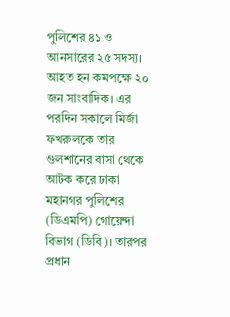পুলিশের ৪১ ও আনসারের ২৫ সদস্য। আহত হন কমপক্ষে ২০ জন সাংবাদিক। এর পরদিন সকালে মির্জা ফখরুলকে তার গুলশানের বাসা থেকে আটক করে ঢাকা মহানগর পুলিশের (ডিএমপি) গোয়েন্দা বিভাগ (ডিবি)। তারপর প্রধান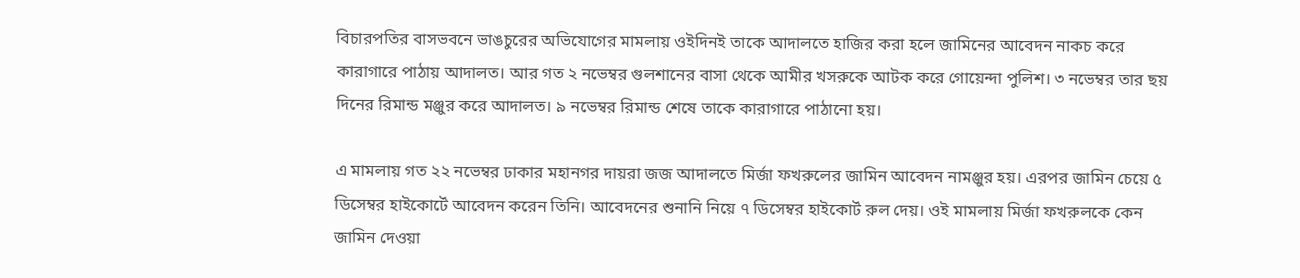বিচারপতির বাসভবনে ভাঙচুরের অভিযোগের মামলায় ওইদিনই তাকে আদালতে হাজির করা হলে জামিনের আবেদন নাকচ করে কারাগারে পাঠায় আদালত। আর গত ২ নভেম্বর গুলশানের বাসা থেকে আমীর খসরুকে আটক করে গোয়েন্দা পুলিশ। ৩ নভেম্বর তার ছয় দিনের রিমান্ড মঞ্জুর করে আদালত। ৯ নভেম্বর রিমান্ড শেষে তাকে কারাগারে পাঠানো হয়।

এ মামলায় গত ২২ নভেম্বর ঢাকার মহানগর দায়রা জজ আদালতে মির্জা ফখরুলের জামিন আবেদন নামঞ্জুর হয়। এরপর জামিন চেয়ে ৫ ডিসেম্বর হাইকোর্টে আবেদন করেন তিনি। আবেদনের শুনানি নিয়ে ৭ ডিসেম্বর হাইকোর্ট রুল দেয়। ওই মামলায় মির্জা ফখরুলকে কেন জামিন দেওয়া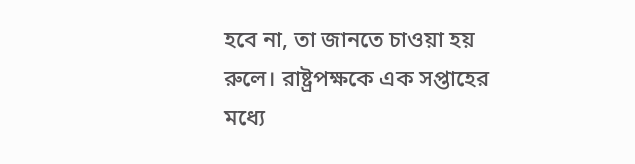হবে না, তা জানতে চাওয়া হয় রুলে। রাষ্ট্রপক্ষকে এক সপ্তাহের মধ্যে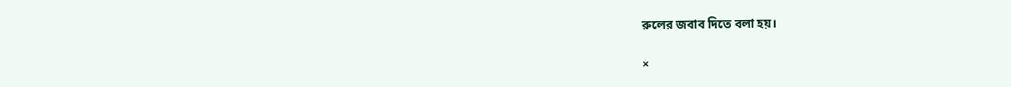রুলের জবাব দিতে বলা হয়।

×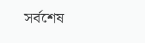সর্বশেষ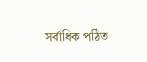সর্বাধিক পঠিত